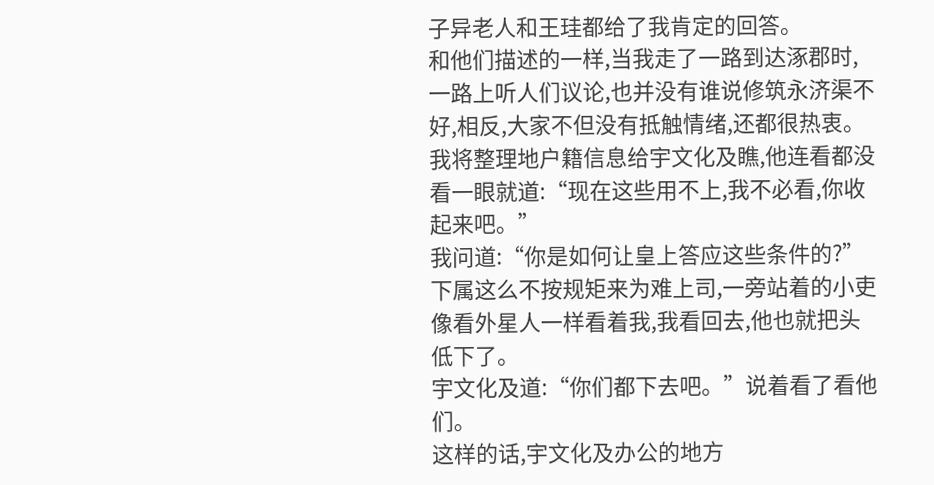子异老人和王珪都给了我肯定的回答。
和他们描述的一样,当我走了一路到达涿郡时,一路上听人们议论,也并没有谁说修筑永济渠不好,相反,大家不但没有抵触情绪,还都很热衷。
我将整理地户籍信息给宇文化及瞧,他连看都没看一眼就道:“现在这些用不上,我不必看,你收起来吧。”
我问道:“你是如何让皇上答应这些条件的?”
下属这么不按规矩来为难上司,一旁站着的小吏像看外星人一样看着我,我看回去,他也就把头低下了。
宇文化及道:“你们都下去吧。”说着看了看他们。
这样的话,宇文化及办公的地方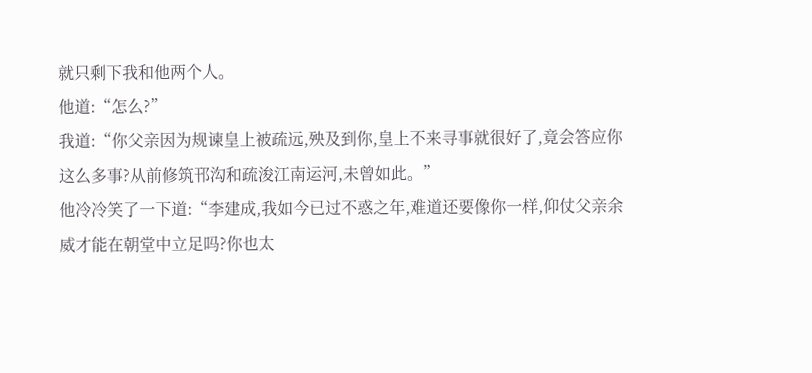就只剩下我和他两个人。
他道:“怎么?”
我道:“你父亲因为规谏皇上被疏远,殃及到你,皇上不来寻事就很好了,竟会答应你这么多事?从前修筑邗沟和疏浚江南运河,未曾如此。”
他冷冷笑了一下道:“李建成,我如今已过不惑之年,难道还要像你一样,仰仗父亲余威才能在朝堂中立足吗?你也太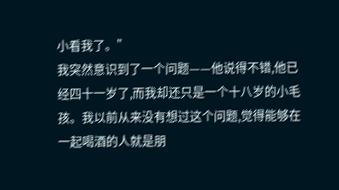小看我了。”
我突然意识到了一个问题——他说得不错,他已经四十一岁了,而我却还只是一个十八岁的小毛孩。我以前从来没有想过这个问题,觉得能够在一起喝酒的人就是朋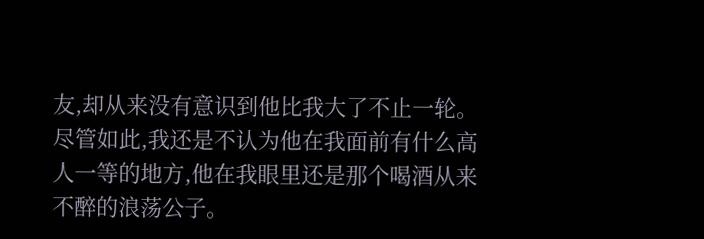友,却从来没有意识到他比我大了不止一轮。
尽管如此,我还是不认为他在我面前有什么高人一等的地方,他在我眼里还是那个喝酒从来不醉的浪荡公子。